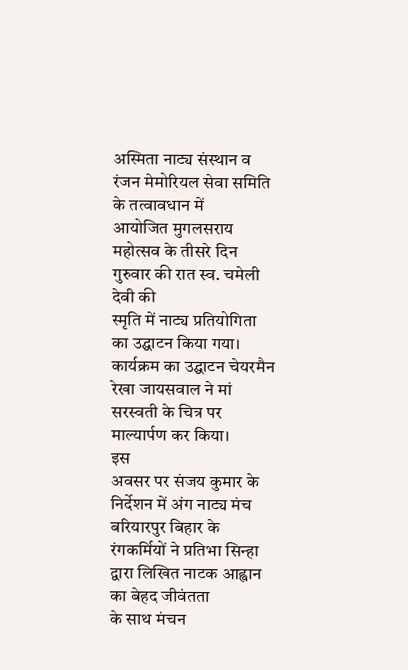अस्मिता नाट्य संस्थान व रंजन मेमोरियल सेवा समिति के तत्वावधान में
आयोजित मुगलसराय महोत्सव के तीसरे दिन गुरुवार की रात स्व. चमेली देवी की
स्मृति में नाट्य प्रतियोगिता का उद्घाटन किया गया।
कार्यक्रम का उद्घाटन चेयरमैन रेखा जायसवाल ने मां सरस्वती के चित्र पर माल्यार्पण कर किया।
इस
अवसर पर संजय कुमार के निर्देशन में अंग नाट्य मंच बरियारपुर बिहार के
रंगकर्मियों ने प्रतिभा सिन्हा द्वारा लिखित नाटक आह्वान का बेहद जीवंतता
के साथ मंचन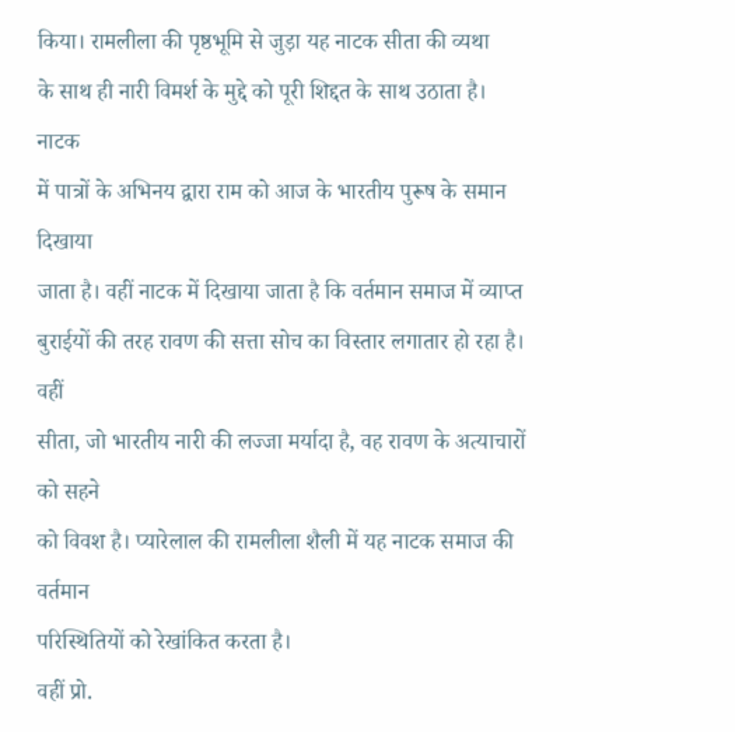किया। रामलीला की पृष्ठभूमि से जुड़ा यह नाटक सीता की व्यथा
के साथ ही नारी विमर्श के मुद्दे को पूरी शिद्दत के साथ उठाता है।
नाटक
में पात्रों के अभिनय द्वारा राम को आज के भारतीय पुरूष के समान दिखाया
जाता है। वहीं नाटक में दिखाया जाता है कि वर्तमान समाज में व्याप्त
बुराईयों की तरह रावण की सत्ता सोच का विस्तार लगातार हो रहा है। वहीं
सीता, जो भारतीय नारी की लज्जा मर्यादा है, वह रावण के अत्याचारों को सहने
को विवश है। प्यारेलाल की रामलीला शैली में यह नाटक समाज की वर्तमान
परिस्थितियों को रेखांकित करता है।
वहीं प्रो.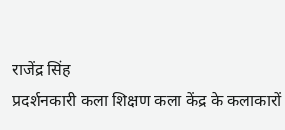राजेंद्र सिंह
प्रदर्शनकारी कला शिक्षण कला केंद्र के कलाकारों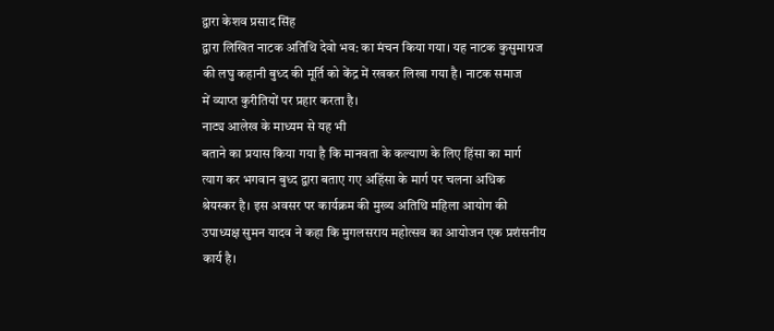द्वारा केशव प्रसाद सिंह
द्वारा लिखित नाटक अतिथि देवो भव: का मंचन किया गया। यह नाटक कुसुमाग्रज
की लघु कहानी बुध्द की मूर्ति को केंद्र में रखकर लिखा गया है। नाटक समाज
में व्याप्त कुरीतियों पर प्रहार करता है।
नाट्य आलेख के माध्यम से यह भी
बताने का प्रयास किया गया है कि मानवता के कल्याण के लिए हिंसा का मार्ग
त्याग कर भगवान बुध्द द्वारा बताए गए अहिंसा के मार्ग पर चलना अधिक
श्रेयस्कर है। इस अवसर पर कार्यक्रम की मुख्य अतिथि महिला आयोग की
उपाध्यक्ष सुमन यादव ने कहा कि मुगलसराय महोत्सव का आयोजन एक प्रशंसनीय
कार्य है।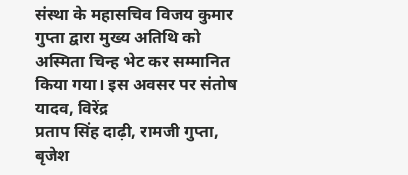संस्था के महासचिव विजय कुमार गुप्ता द्वारा मुख्य अतिथि को
अस्मिता चिन्ह भेट कर सम्मानित किया गया। इस अवसर पर संतोष यादव, विरेंद्र
प्रताप सिंह दाढ़ी, रामजी गुप्ता, बृजेश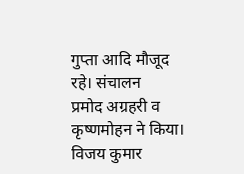गुप्ता आदि मौजूद रहे। संचालन
प्रमोद अग्रहरी व कृष्णमोहन ने किया।
विजय कुमार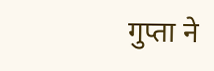गुप्ता ने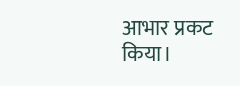आभार प्रकट किया।